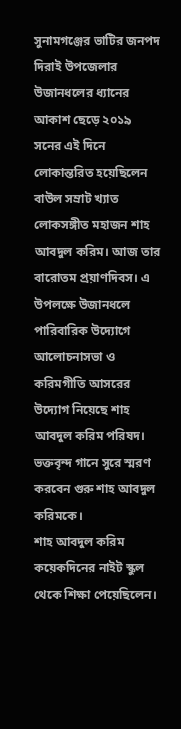সুনামগঞ্জের ভাটির জনপদ দিরাই উপজেলার উজানধলের ধ্যানের আকাশ ছেড়ে ২০১৯ সনের এই দিনে লোকান্তরিত হয়েছিলেন বাউল সম্রাট খ্যাত লোকসঙ্গীত মহাজন শাহ আবদুল করিম। আজ তার বারোতম প্রয়াণদিবস। এ উপলক্ষে উজানধলে পারিবারিক উদ্যোগে আলোচনাসভা ও করিমগীতি আসরের উদ্যোগ নিয়েছে শাহ আবদুল করিম পরিষদ। ভক্তবৃন্দ গানে সুরে স্মরণ করবেন গুরু শাহ আবদুল করিমকে।
শাহ আবদুল করিম কয়েকদিনের নাইট স্কুল থেকে শিক্ষা পেয়েছিলেন।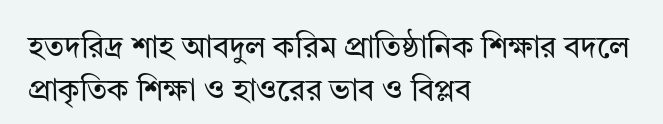হতদরিদ্র শাহ আবদুল করিম প্রাতিষ্ঠানিক শিক্ষার বদলে প্রাকৃতিক শিক্ষা ও হাওরের ভাব ও বিপ্লব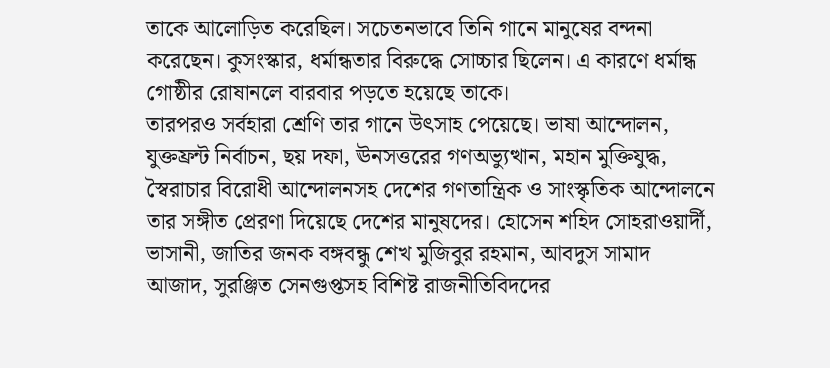তাকে আলোড়িত করেছিল। সচেতনভাবে তিনি গানে মানুষের বন্দনা করেছেন। কুসংস্কার, ধর্মান্ধতার বিরুদ্ধে সোচ্চার ছিলেন। এ কারণে ধর্মান্ধ গোষ্ঠীর রোষানলে বারবার পড়তে হয়েছে তাকে।
তারপরও সর্বহারা শ্রেণি তার গানে উৎসাহ পেয়েছে। ভাষা আন্দোলন, যুক্তফ্রন্ট নির্বাচন, ছয় দফা, ঊনসত্তরের গণঅভ্যুত্থান, মহান মুক্তিযুদ্ধ, স্বৈরাচার বিরোধী আন্দোলনসহ দেশের গণতান্ত্রিক ও সাংস্কৃতিক আন্দোলনে তার সঙ্গীত প্রেরণা দিয়েছে দেশের মানুষদের। হোসেন শহিদ সোহরাওয়ার্দী, ভাসানী, জাতির জনক বঙ্গবন্ধু শেখ মুজিবুর রহমান, আবদুস সামাদ আজাদ, সুরঞ্জিত সেনগুপ্তসহ বিশিষ্ট রাজনীতিবিদদের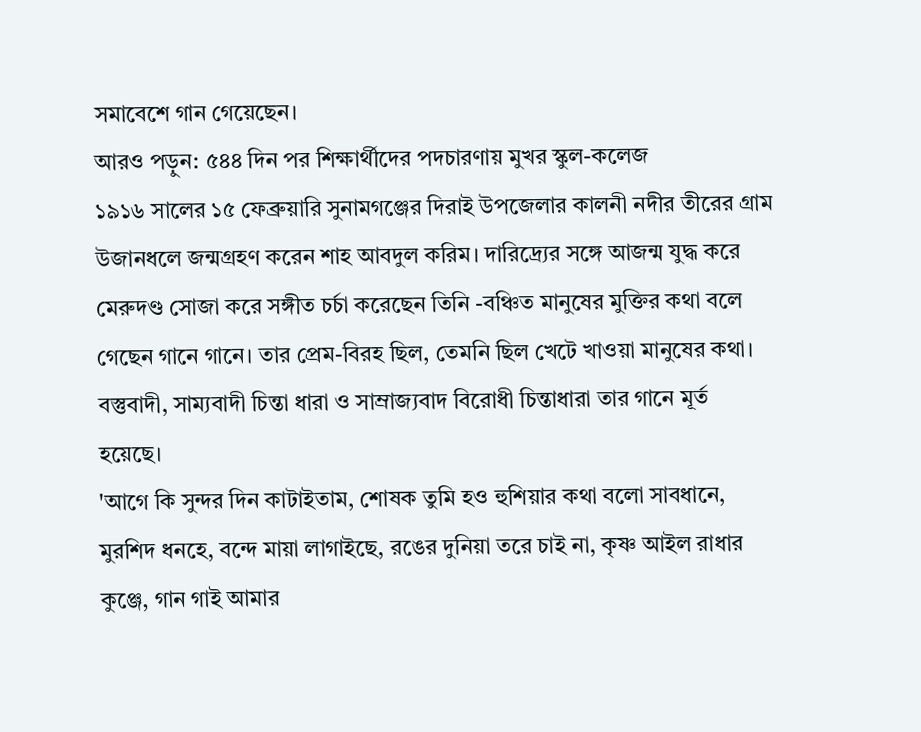সমাবেশে গান গেয়েছেন।
আরও পড়ুন: ৫৪৪ দিন পর শিক্ষার্থীদের পদচারণায় মুখর স্কুল-কলেজ
১৯১৬ সালের ১৫ ফেব্রুয়ারি সুনামগঞ্জের দিরাই উপজেলার কালনী নদীর তীরের গ্রাম উজানধলে জন্মগ্রহণ করেন শাহ আবদুল করিম। দারিদ্র্যের সঙ্গে আজন্ম যুদ্ধ করে মেরুদণ্ড সোজা করে সঙ্গীত চর্চা করেছেন তিনি -বঞ্চিত মানুষের মুক্তির কথা বলে গেছেন গানে গানে। তার প্রেম-বিরহ ছিল, তেমনি ছিল খেটে খাওয়া মানুষের কথা। বস্তুবাদী, সাম্যবাদী চিন্তা ধারা ও সাম্রাজ্যবাদ বিরোধী চিন্তাধারা তার গানে মূর্ত হয়েছে।
'আগে কি সুন্দর দিন কাটাইতাম, শোষক তুমি হও হুশিয়ার কথা বলো সাবধানে, মুরশিদ ধনহে, বন্দে মায়া লাগাইছে, রঙের দুনিয়া তরে চাই না, কৃষ্ণ আইল রাধার কুঞ্জে, গান গাই আমার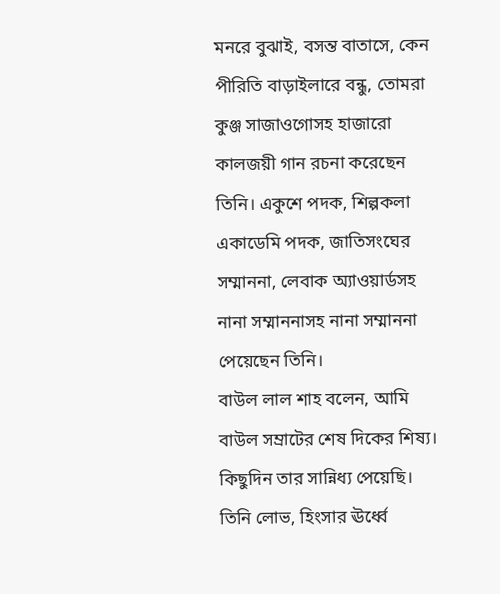মনরে বুঝাই, বসন্ত বাতাসে, কেন পীরিতি বাড়াইলারে বন্ধু, তোমরা কুঞ্জ সাজাওগোসহ হাজারো কালজয়ী গান রচনা করেছেন তিনি। একুশে পদক, শিল্পকলা একাডেমি পদক, জাতিসংঘের সম্মাননা, লেবাক অ্যাওয়ার্ডসহ নানা সম্মাননাসহ নানা সম্মাননা পেয়েছেন তিনি।
বাউল লাল শাহ বলেন, আমি বাউল সম্রাটের শেষ দিকের শিষ্য। কিছুদিন তার সান্নিধ্য পেয়েছি। তিনি লোভ, হিংসার ঊর্ধ্বে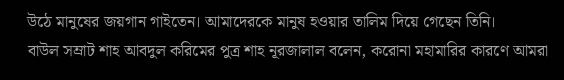উঠে মানুষের জয়গান গাইতেন। আমাদেরকে মানুষ হওয়ার তালিম দিয়ে গেছেন তিনি।
বাউল সম্রাট শাহ আবদুল করিমের পুত্র শাহ নূরজালাল বলেন, করোনা মহামারির কারণে আমরা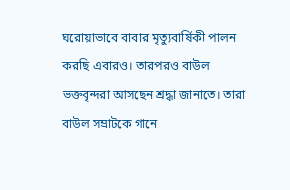ঘরোয়াভাবে বাবার মৃত্যুবার্ষিকী পালন করছি এবারও। তারপরও বাউল ভক্তবৃন্দরা আসছেন শ্রদ্ধা জানাতে। তারা বাউল সম্রাটকে গানে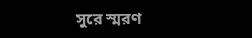সুরে স্মরণ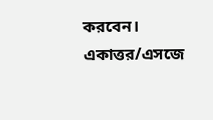করবেন।
একাত্তর/এসজে